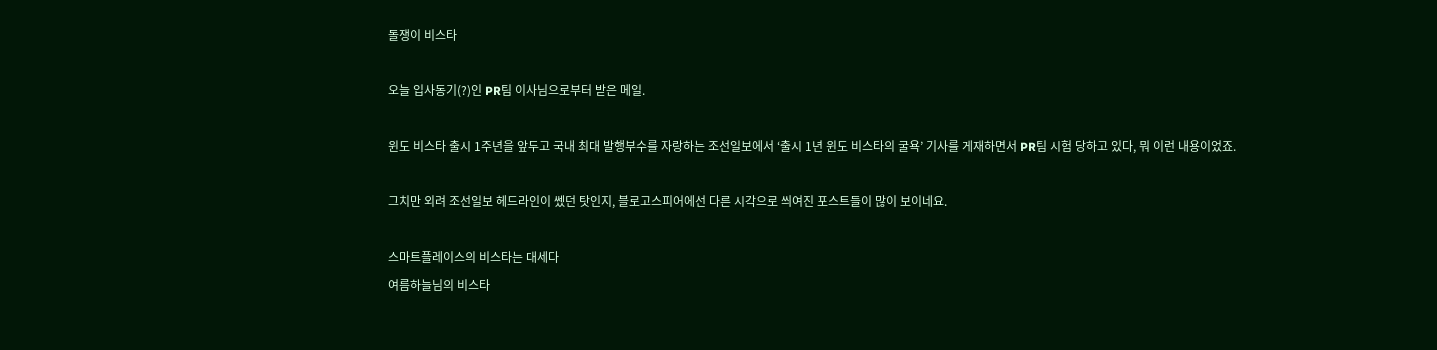돌쟁이 비스타

오늘 입사동기(?)인 PR팀 이사님으로부터 받은 메일.

윈도 비스타 출시 1주년을 앞두고 국내 최대 발행부수를 자랑하는 조선일보에서 ‘출시 1년 윈도 비스타의 굴욕’ 기사를 게재하면서 PR팀 시험 당하고 있다, 뭐 이런 내용이었죠.

그치만 외려 조선일보 헤드라인이 쎘던 탓인지, 블로고스피어에선 다른 시각으로 씌여진 포스트들이 많이 보이네요.

스마트플레이스의 비스타는 대세다
여름하늘님의 비스타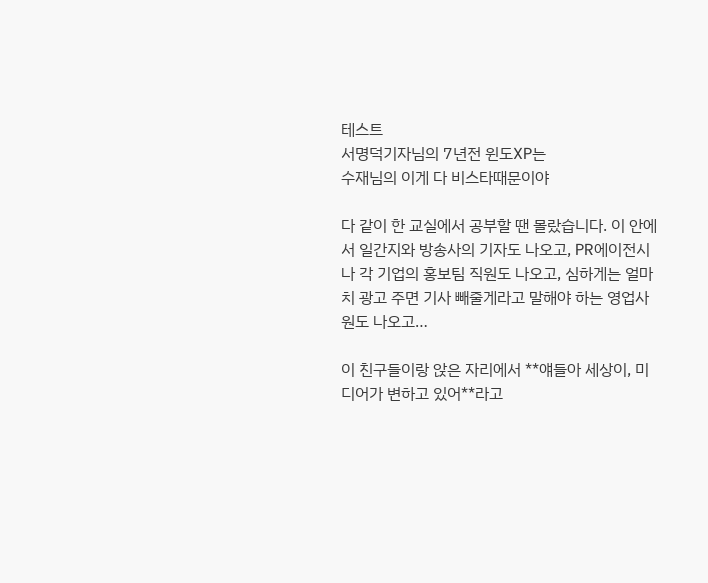테스트
서명덕기자님의 7년전 윈도XP는
수재님의 이게 다 비스타때문이야

다 같이 한 교실에서 공부할 땐 몰랐습니다. 이 안에서 일간지와 방송사의 기자도 나오고, PR에이전시나 각 기업의 홍보팀 직원도 나오고, 심하게는 얼마치 광고 주면 기사 빼줄게라고 말해야 하는 영업사원도 나오고…

이 친구들이랑 앉은 자리에서 **얘들아 세상이, 미디어가 변하고 있어**라고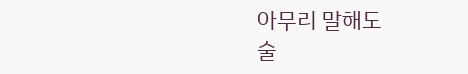아무리 말해도
술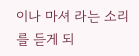이나 마셔 라는 소리를 듣게 되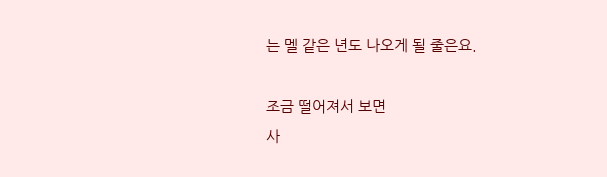는 멜 같은 년도 나오게 될 줄은요.

조금 떨어져서 보면
사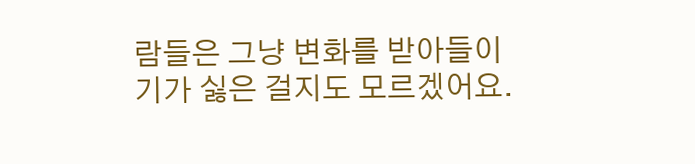람들은 그냥 변화를 받아들이기가 싫은 걸지도 모르겠어요.